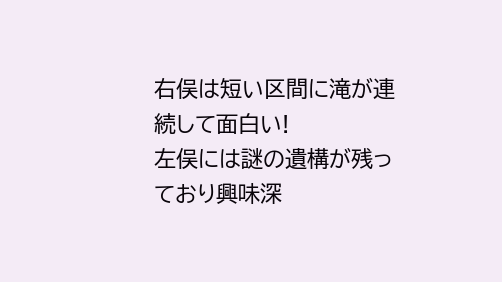右俣は短い区間に滝が連続して面白い!
左俣には謎の遺構が残っており興味深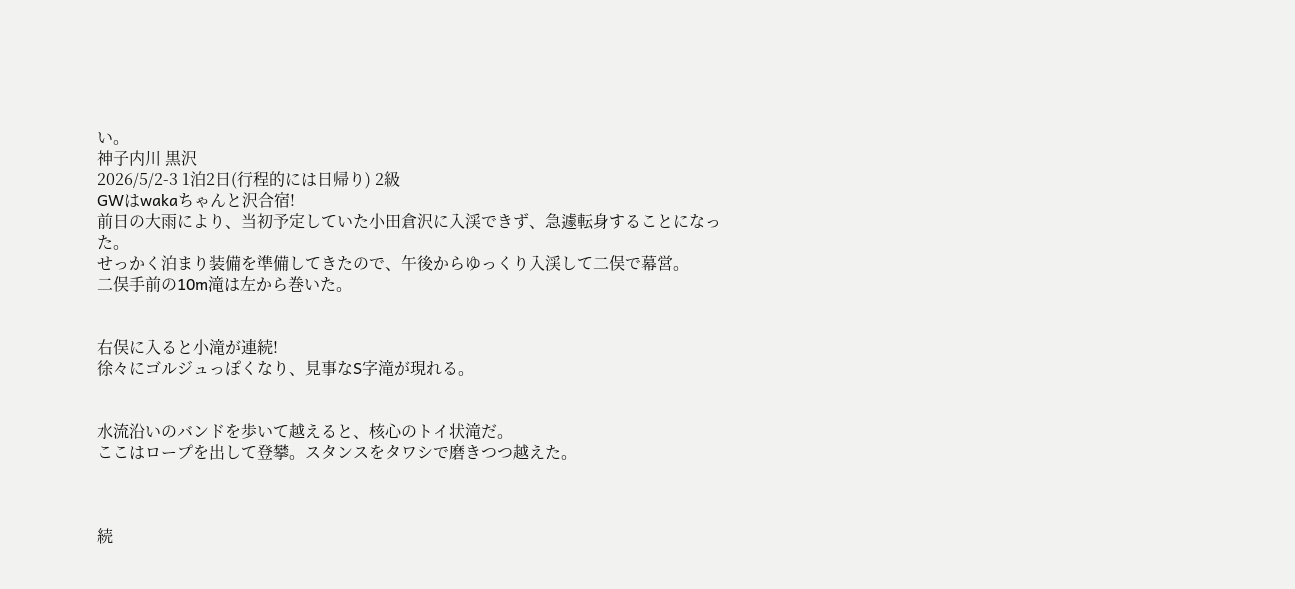い。
神子内川 黒沢
2026/5/2-3 1泊2日(行程的には日帰り) 2級
GWはwakaちゃんと沢合宿!
前日の大雨により、当初予定していた小田倉沢に入渓できず、急遽転身することになった。
せっかく泊まり装備を準備してきたので、午後からゆっくり入渓して二俣で幕営。
二俣手前の10m滝は左から巻いた。


右俣に入ると小滝が連続!
徐々にゴルジュっぽくなり、見事なS字滝が現れる。


水流沿いのバンドを歩いて越えると、核心のトイ状滝だ。
ここはロープを出して登攀。スタンスをタワシで磨きつつ越えた。



続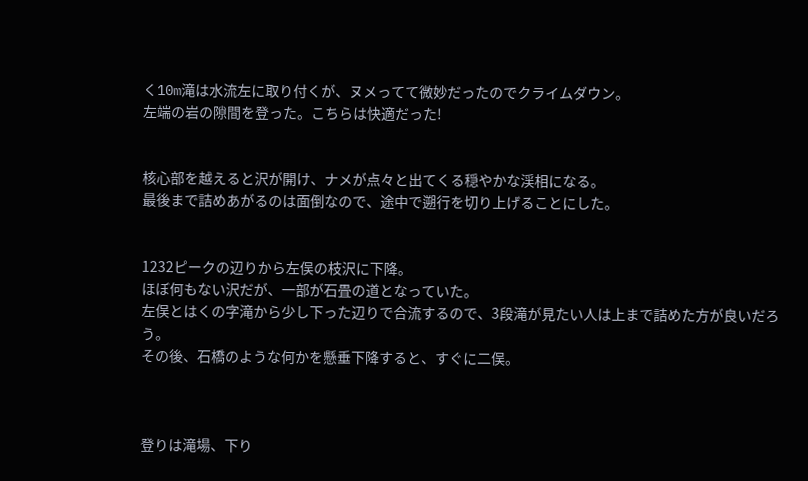く10m滝は水流左に取り付くが、ヌメってて微妙だったのでクライムダウン。
左端の岩の隙間を登った。こちらは快適だった!


核心部を越えると沢が開け、ナメが点々と出てくる穏やかな渓相になる。
最後まで詰めあがるのは面倒なので、途中で遡行を切り上げることにした。


1232ピークの辺りから左俣の枝沢に下降。
ほぼ何もない沢だが、一部が石畳の道となっていた。
左俣とはくの字滝から少し下った辺りで合流するので、3段滝が見たい人は上まで詰めた方が良いだろう。
その後、石橋のような何かを懸垂下降すると、すぐに二俣。



登りは滝場、下り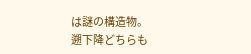は謎の構造物。
遡下降どちらも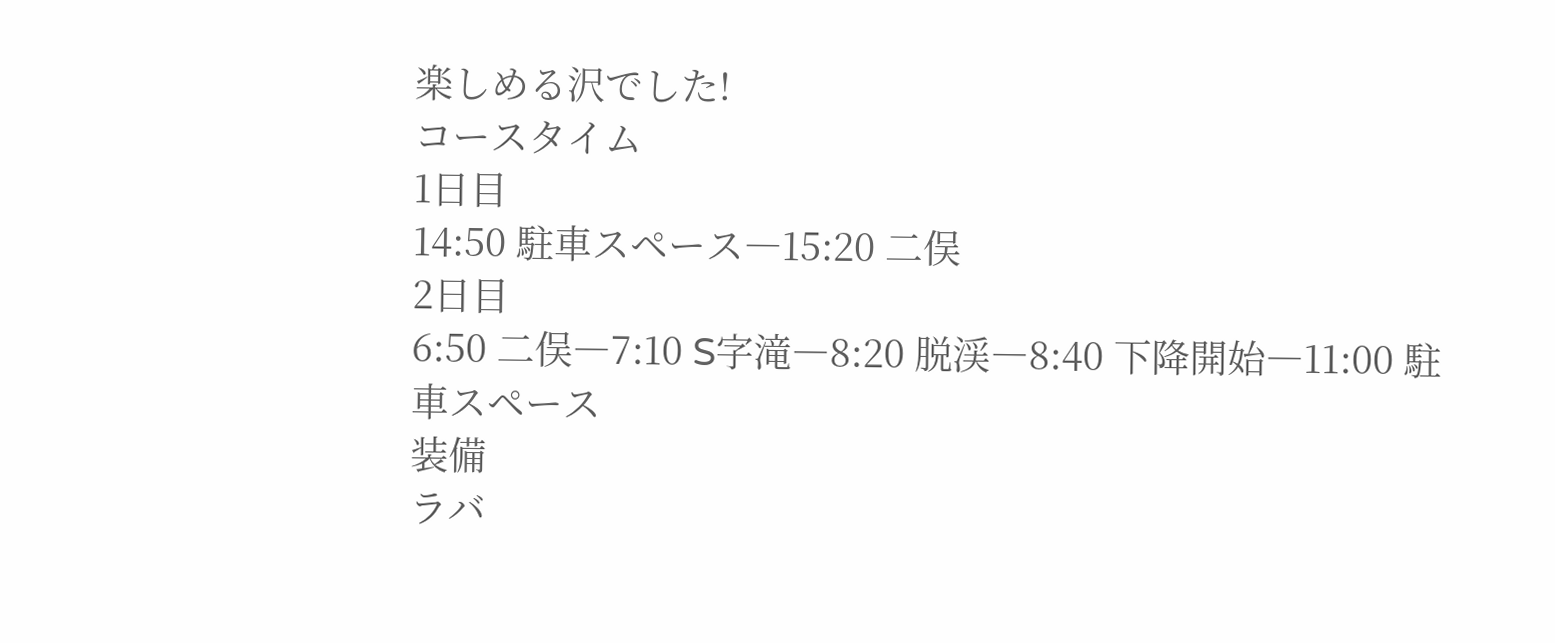楽しめる沢でした!
コースタイム
1日目
14:50 駐車スペース―15:20 二俣
2日目
6:50 二俣―7:10 S字滝―8:20 脱渓―8:40 下降開始―11:00 駐車スペース
装備
ラバ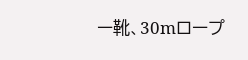ー靴、30mロープ